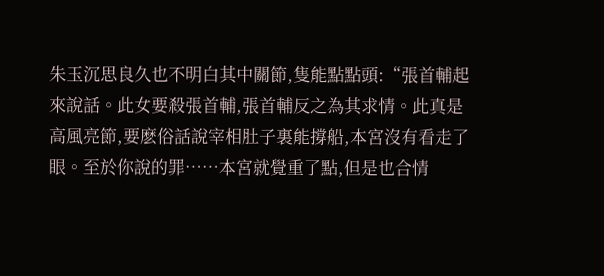朱玉沉思良久也不明白其中關節,隻能點點頭:“張首輔起來說話。此女要殺張首輔,張首輔反之為其求情。此真是高風亮節,要麽俗話說宰相肚子裏能撐船,本宮沒有看走了眼。至於你說的罪……本宮就覺重了點,但是也合情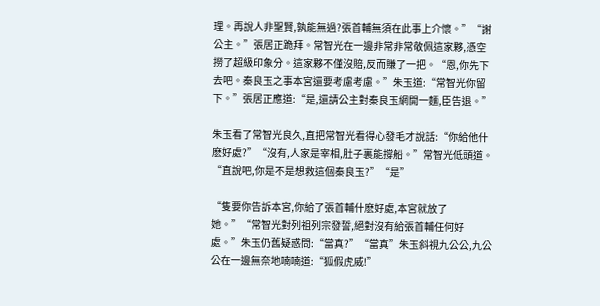理。再說人非聖賢,孰能無過?張首輔無須在此事上介懷。”“謝公主。”張居正跪拜。常智光在一邊非常非常敬佩這家夥,憑空撈了超級印象分。這家夥不僅沒賠,反而賺了一把。“恩,你先下去吧。秦良玉之事本宮還要考慮考慮。”朱玉道:“常智光你留下。”張居正應道:“是,還請公主對秦良玉網開一麵,臣告退。”

朱玉看了常智光良久,直把常智光看得心發毛才說話:“你給他什麽好處?”“沒有,人家是宰相,肚子裏能撐船。”常智光低頭道。“直說吧,你是不是想救這個秦良玉?”“是”

“隻要你告訴本宮,你給了張首輔什麽好處,本宮就放了她。”“常智光對列祖列宗發誓,絕對沒有給張首輔任何好處。”朱玉仍舊疑惑問:“當真?”“當真”朱玉斜視九公公,九公公在一邊無奈地喃喃道:“狐假虎威!”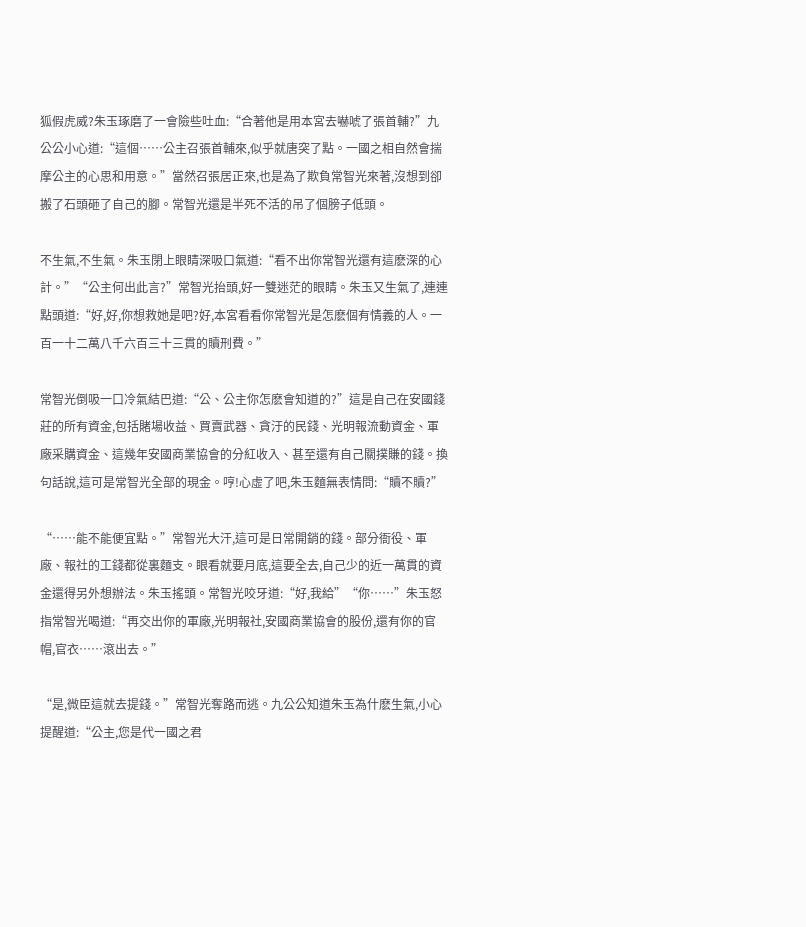狐假虎威?朱玉琢磨了一會險些吐血:“合著他是用本宮去嚇唬了張首輔?”九公公小心道:“這個……公主召張首輔來,似乎就唐突了點。一國之相自然會揣摩公主的心思和用意。”當然召張居正來,也是為了欺負常智光來著,沒想到卻搬了石頭砸了自己的腳。常智光還是半死不活的吊了個膀子低頭。

不生氣,不生氣。朱玉閉上眼睛深吸口氣道:“看不出你常智光還有這麽深的心計。”“公主何出此言?”常智光抬頭,好一雙迷茫的眼睛。朱玉又生氣了,連連點頭道:“好,好,你想救她是吧?好,本宮看看你常智光是怎麽個有情義的人。一百一十二萬八千六百三十三貫的贖刑費。”

常智光倒吸一口冷氣結巴道:“公、公主你怎麽會知道的?”這是自己在安國錢莊的所有資金,包括賭場收益、買賣武器、貪汙的民錢、光明報流動資金、軍廠采購資金、這幾年安國商業協會的分紅收入、甚至還有自己關撲賺的錢。換句話說,這可是常智光全部的現金。哼!心虛了吧,朱玉麵無表情問:“贖不贖?”

“……能不能便宜點。”常智光大汗,這可是日常開銷的錢。部分衙役、軍廠、報社的工錢都從裏麵支。眼看就要月底,這要全去,自己少的近一萬貫的資金還得另外想辦法。朱玉搖頭。常智光咬牙道:“好,我給”“你……”朱玉怒指常智光喝道:“再交出你的軍廠,光明報社,安國商業協會的股份,還有你的官帽,官衣……滾出去。”

“是,微臣這就去提錢。”常智光奪路而逃。九公公知道朱玉為什麽生氣,小心提醒道:“公主,您是代一國之君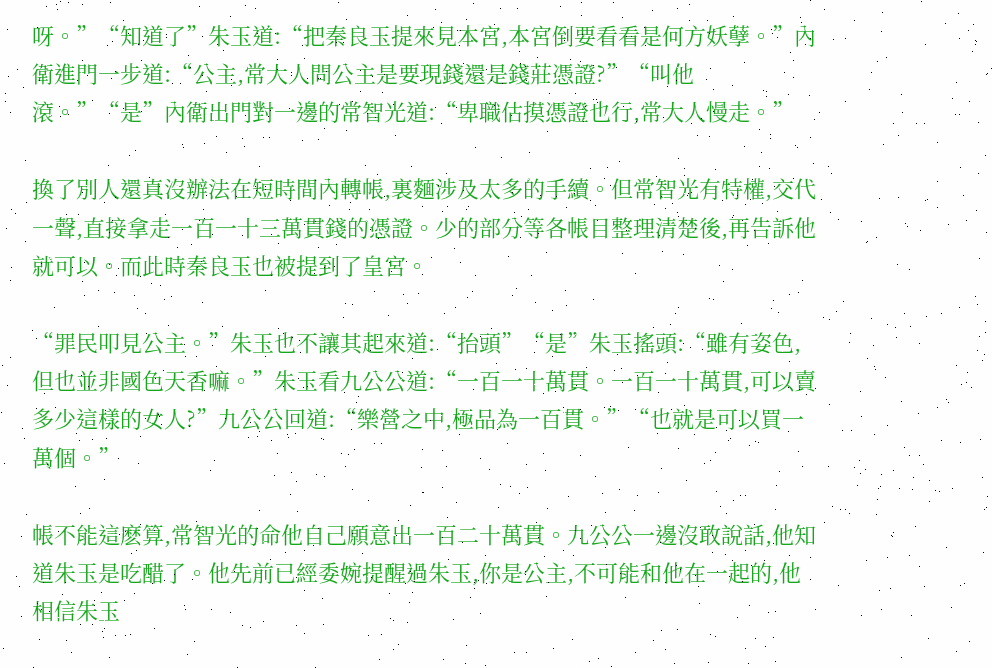呀。”“知道了”朱玉道:“把秦良玉提來見本宮,本宮倒要看看是何方妖孽。”內衛進門一步道:“公主,常大人問公主是要現錢還是錢莊憑證?”“叫他滾。”“是”內衛出門對一邊的常智光道:“卑職估摸憑證也行,常大人慢走。”

換了別人還真沒辦法在短時間內轉帳,裏麵涉及太多的手續。但常智光有特權,交代一聲,直接拿走一百一十三萬貫錢的憑證。少的部分等各帳目整理清楚後,再告訴他就可以。而此時秦良玉也被提到了皇宮。

“罪民叩見公主。”朱玉也不讓其起來道:“抬頭”“是”朱玉搖頭:“雖有姿色,但也並非國色天香嘛。”朱玉看九公公道:“一百一十萬貫。一百一十萬貫,可以賣多少這樣的女人?”九公公回道:“樂營之中,極品為一百貫。”“也就是可以買一萬個。”

帳不能這麽算,常智光的命他自己願意出一百二十萬貫。九公公一邊沒敢說話,他知道朱玉是吃醋了。他先前已經委婉提醒過朱玉,你是公主,不可能和他在一起的,他相信朱玉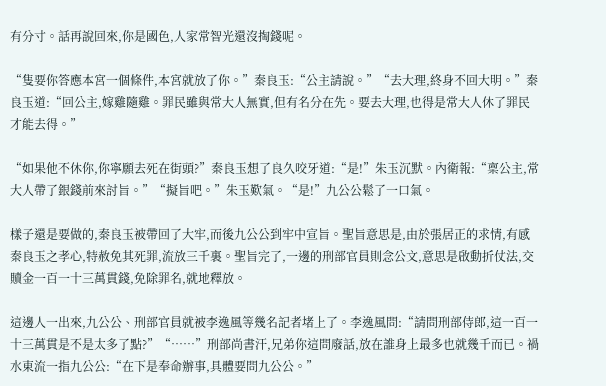有分寸。話再說回來,你是國色,人家常智光還沒掏錢呢。

“隻要你答應本宮一個條件,本宮就放了你。”秦良玉:“公主請說。”“去大理,終身不回大明。”秦良玉道:“回公主,嫁雞隨雞。罪民雖與常大人無實,但有名分在先。要去大理,也得是常大人休了罪民才能去得。”

“如果他不休你,你寧願去死在街頭?”秦良玉想了良久咬牙道:“是!”朱玉沉默。內衛報:“稟公主,常大人帶了銀錢前來討旨。”“擬旨吧。”朱玉歎氣。“是!”九公公鬆了一口氣。

樣子還是要做的,秦良玉被帶回了大牢,而後九公公到牢中宣旨。聖旨意思是,由於張居正的求情,有感秦良玉之孝心,特赦免其死罪,流放三千裏。聖旨完了,一邊的刑部官員則念公文,意思是啟動折仗法,交贖金一百一十三萬貫錢,免除罪名,就地釋放。

這邊人一出來,九公公、刑部官員就被李逸風等幾名記者堵上了。李逸風問:“請問刑部侍郎,這一百一十三萬貫是不是太多了點?”“……”刑部尚書汗,兄弟你這問廢話,放在誰身上最多也就幾千而已。禍水東流一指九公公:“在下是奉命辦事,具體要問九公公。”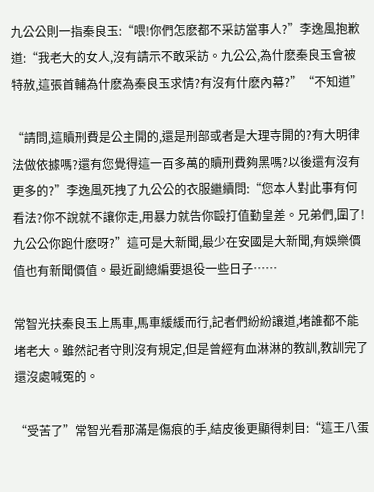九公公則一指秦良玉:“喂!你們怎麽都不采訪當事人?”李逸風抱歉道:“我老大的女人,沒有請示不敢采訪。九公公,為什麽秦良玉會被特赦,這張首輔為什麽為秦良玉求情?有沒有什麽內幕?”“不知道”

“請問,這贖刑費是公主開的,還是刑部或者是大理寺開的?有大明律法做依據嗎?還有您覺得這一百多萬的贖刑費夠黑嗎?以後還有沒有更多的?”李逸風死拽了九公公的衣服繼續問:“您本人對此事有何看法?你不說就不讓你走,用暴力就告你毆打值勤皇差。兄弟們,圍了!九公公你跑什麽呀?”這可是大新聞,最少在安國是大新聞,有娛樂價值也有新聞價值。最近副總編要退役一些日子……

常智光扶秦良玉上馬車,馬車緩緩而行,記者們紛紛讓道,堵誰都不能堵老大。雖然記者守則沒有規定,但是曾經有血淋淋的教訓,教訓完了還沒處喊冤的。

“受苦了”常智光看那滿是傷痕的手,結皮後更顯得刺目:“這王八蛋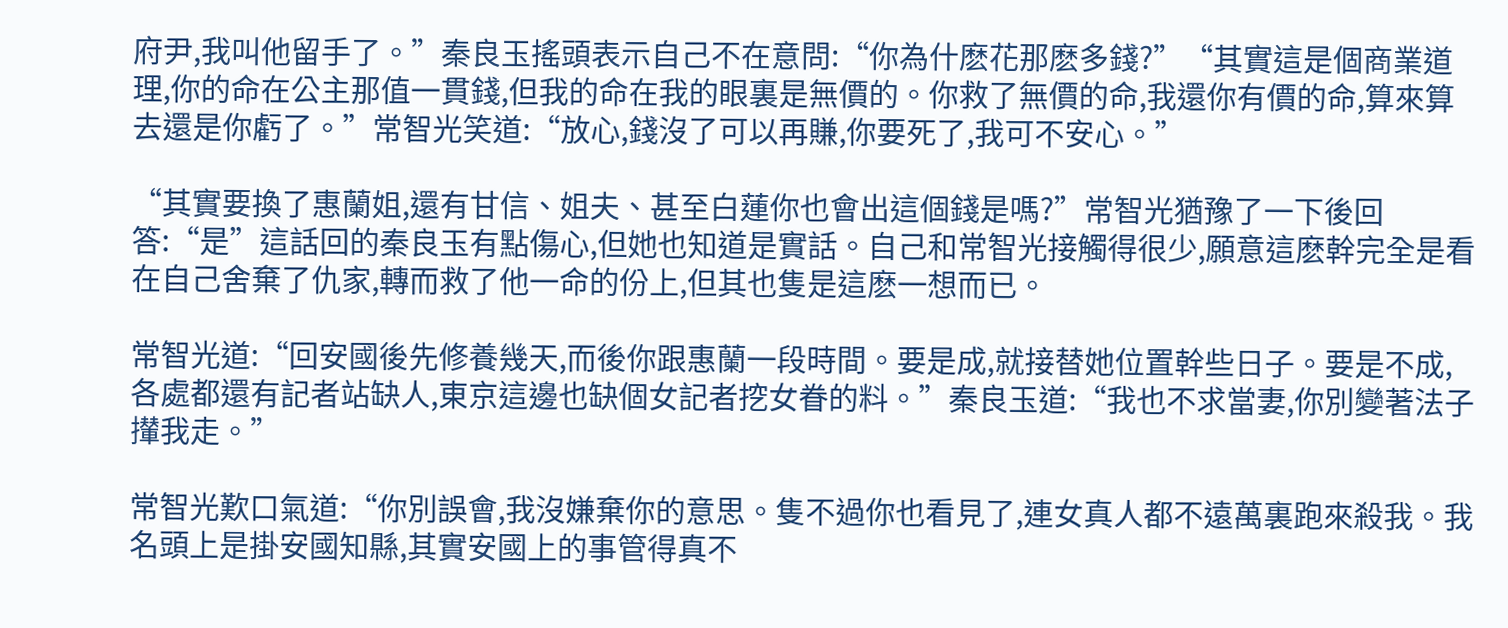府尹,我叫他留手了。”秦良玉搖頭表示自己不在意問:“你為什麽花那麽多錢?”“其實這是個商業道理,你的命在公主那值一貫錢,但我的命在我的眼裏是無價的。你救了無價的命,我還你有價的命,算來算去還是你虧了。”常智光笑道:“放心,錢沒了可以再賺,你要死了,我可不安心。”

“其實要換了惠蘭姐,還有甘信、姐夫、甚至白蓮你也會出這個錢是嗎?”常智光猶豫了一下後回答:“是”這話回的秦良玉有點傷心,但她也知道是實話。自己和常智光接觸得很少,願意這麽幹完全是看在自己舍棄了仇家,轉而救了他一命的份上,但其也隻是這麽一想而已。

常智光道:“回安國後先修養幾天,而後你跟惠蘭一段時間。要是成,就接替她位置幹些日子。要是不成,各處都還有記者站缺人,東京這邊也缺個女記者挖女眷的料。”秦良玉道:“我也不求當妻,你別變著法子攆我走。”

常智光歎口氣道:“你別誤會,我沒嫌棄你的意思。隻不過你也看見了,連女真人都不遠萬裏跑來殺我。我名頭上是掛安國知縣,其實安國上的事管得真不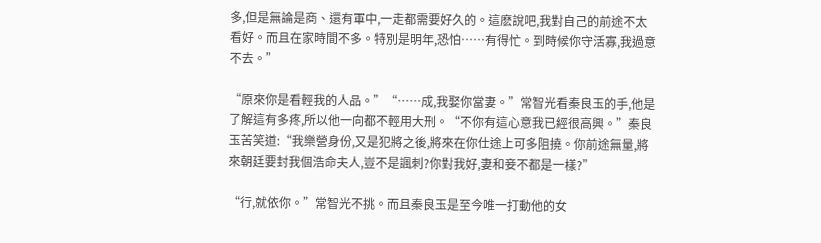多,但是無論是商、還有軍中,一走都需要好久的。這麽說吧,我對自己的前途不太看好。而且在家時間不多。特別是明年,恐怕……有得忙。到時候你守活寡,我過意不去。”

“原來你是看輕我的人品。”“……成,我娶你當妻。”常智光看秦良玉的手,他是了解這有多疼,所以他一向都不輕用大刑。“不你有這心意我已經很高興。”秦良玉苦笑道:“我樂營身份,又是犯將之後,將來在你仕途上可多阻撓。你前途無量,將來朝廷要封我個浩命夫人,豈不是諷刺?你對我好,妻和妾不都是一樣?”

“行,就依你。”常智光不挑。而且秦良玉是至今唯一打動他的女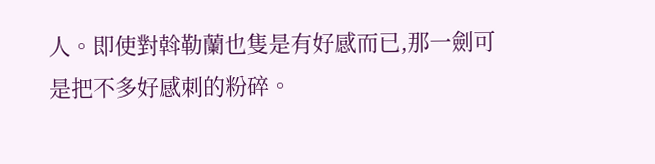人。即使對斡勒蘭也隻是有好感而已,那一劍可是把不多好感刺的粉碎。